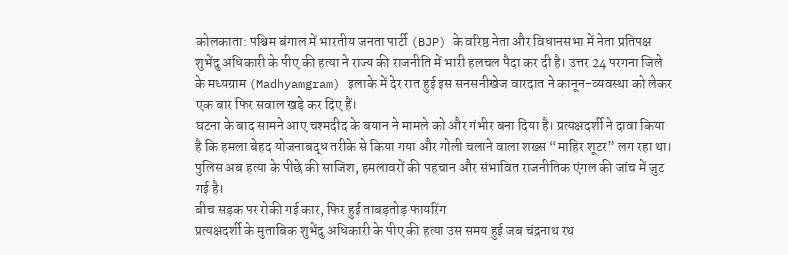कोलकाता: पश्चिम बंगाल में भारतीय जनता पार्टी (BJP) के वरिष्ठ नेता और विधानसभा में नेता प्रतिपक्ष शुभेंदु अधिकारी के पीए की हत्या ने राज्य की राजनीति में भारी हलचल पैदा कर दी है। उत्तर 24 परगना जिले के मध्यग्राम (Madhyamgram) इलाके में देर रात हुई इस सनसनीखेज वारदात ने कानून-व्यवस्था को लेकर एक बार फिर सवाल खड़े कर दिए हैं।
घटना के बाद सामने आए चश्मदीद के बयान ने मामले को और गंभीर बना दिया है। प्रत्यक्षदर्शी ने दावा किया है कि हमला बेहद योजनाबद्ध तरीके से किया गया और गोली चलाने वाला शख्स “माहिर शूटर” लग रहा था। पुलिस अब हत्या के पीछे की साजिश, हमलावरों की पहचान और संभावित राजनीतिक एंगल की जांच में जुट गई है।
बीच सड़क पर रोकी गई कार, फिर हुई ताबड़तोड़ फायरिंग
प्रत्यक्षदर्शी के मुताबिक शुभेंदु अधिकारी के पीए की हत्या उस समय हुई जब चंद्रनाथ रथ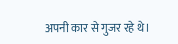अपनी कार से गुजर रहे थे।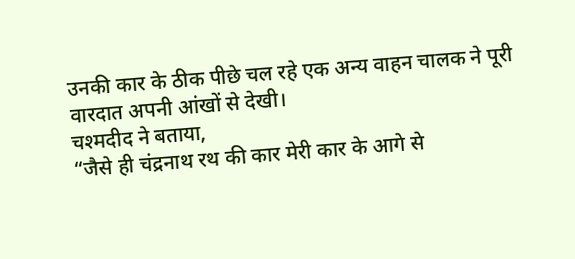उनकी कार के ठीक पीछे चल रहे एक अन्य वाहन चालक ने पूरी वारदात अपनी आंखों से देखी।
चश्मदीद ने बताया,
“जैसे ही चंद्रनाथ रथ की कार मेरी कार के आगे से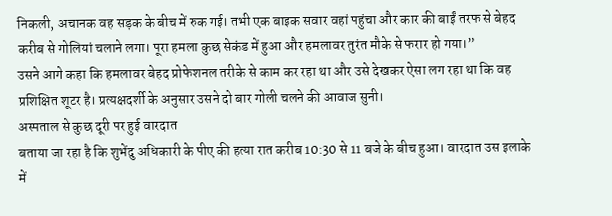निकली, अचानक वह सड़क के बीच में रुक गई। तभी एक बाइक सवार वहां पहुंचा और कार की बाईं तरफ से बेहद करीब से गोलियां चलाने लगा। पूरा हमला कुछ सेकंड में हुआ और हमलावर तुरंत मौके से फरार हो गया।”
उसने आगे कहा कि हमलावर बेहद प्रोफेशनल तरीके से काम कर रहा था और उसे देखकर ऐसा लग रहा था कि वह प्रशिक्षित शूटर है। प्रत्यक्षदर्शी के अनुसार उसने दो बार गोली चलने की आवाज सुनी।
अस्पताल से कुछ दूरी पर हुई वारदात
बताया जा रहा है कि शुभेंदु अधिकारी के पीए की हत्या रात करीब 10:30 से 11 बजे के बीच हुआ। वारदात उस इलाके में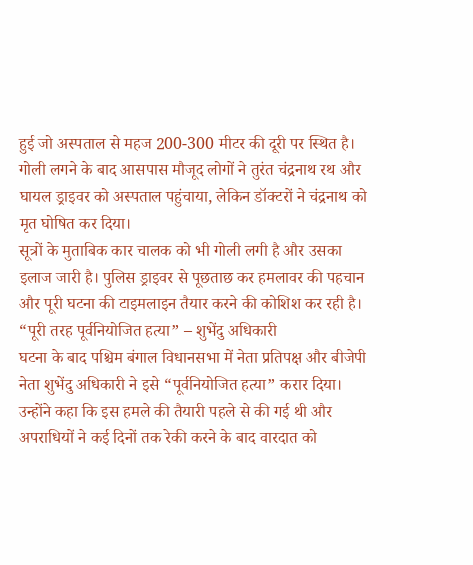हुई जो अस्पताल से महज 200-300 मीटर की दूरी पर स्थित है। गोली लगने के बाद आसपास मौजूद लोगों ने तुरंत चंद्रनाथ रथ और घायल ड्राइवर को अस्पताल पहुंचाया, लेकिन डॉक्टरों ने चंद्रनाथ को मृत घोषित कर दिया।
सूत्रों के मुताबिक कार चालक को भी गोली लगी है और उसका इलाज जारी है। पुलिस ड्राइवर से पूछताछ कर हमलावर की पहचान और पूरी घटना की टाइमलाइन तैयार करने की कोशिश कर रही है।
“पूरी तरह पूर्वनियोजित हत्या” – शुभेंदु अधिकारी
घटना के बाद पश्चिम बंगाल विधानसभा में नेता प्रतिपक्ष और बीजेपी नेता शुभेंदु अधिकारी ने इसे “पूर्वनियोजित हत्या” करार दिया। उन्होंने कहा कि इस हमले की तैयारी पहले से की गई थी और अपराधियों ने कई दिनों तक रेकी करने के बाद वारदात को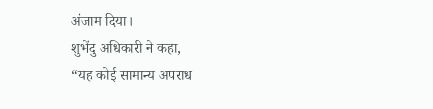अंजाम दिया।
शुभेंदु अधिकारी ने कहा,
“यह कोई सामान्य अपराध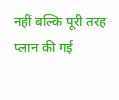नहीं बल्कि पूरी तरह प्लान की गई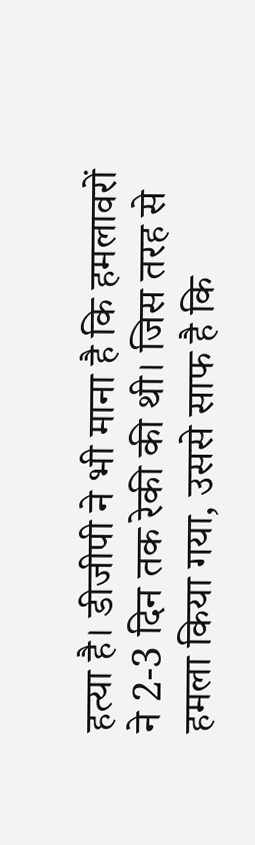हत्या है। डीजीपी ने भी माना है कि हमलावरों ने 2-3 दिन तक रेकी की थी। जिस तरह से हमला किया गया, उससे साफ है कि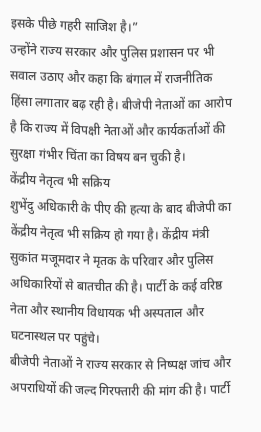इसके पीछे गहरी साजिश है।”
उन्होंने राज्य सरकार और पुलिस प्रशासन पर भी सवाल उठाए और कहा कि बंगाल में राजनीतिक हिंसा लगातार बढ़ रही है। बीजेपी नेताओं का आरोप है कि राज्य में विपक्षी नेताओं और कार्यकर्ताओं की सुरक्षा गंभीर चिंता का विषय बन चुकी है।
केंद्रीय नेतृत्व भी सक्रिय
शुभेंदु अधिकारी के पीए की हत्या के बाद बीजेपी का केंद्रीय नेतृत्व भी सक्रिय हो गया है। केंद्रीय मंत्री सुकांत मजूमदार ने मृतक के परिवार और पुलिस अधिकारियों से बातचीत की है। पार्टी के कई वरिष्ठ नेता और स्थानीय विधायक भी अस्पताल और घटनास्थल पर पहुंचे।
बीजेपी नेताओं ने राज्य सरकार से निष्पक्ष जांच और अपराधियों की जल्द गिरफ्तारी की मांग की है। पार्टी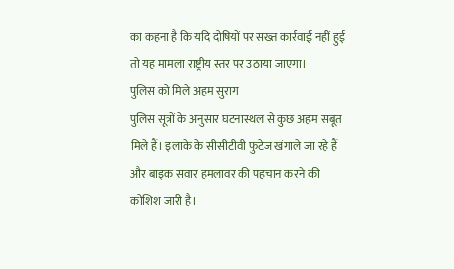का कहना है कि यदि दोषियों पर सख्त कार्रवाई नहीं हुई तो यह मामला राष्ट्रीय स्तर पर उठाया जाएगा।
पुलिस को मिले अहम सुराग
पुलिस सूत्रों के अनुसार घटनास्थल से कुछ अहम सबूत मिले हैं। इलाके के सीसीटीवी फुटेज खंगाले जा रहे हैं और बाइक सवार हमलावर की पहचान करने की कोशिश जारी है।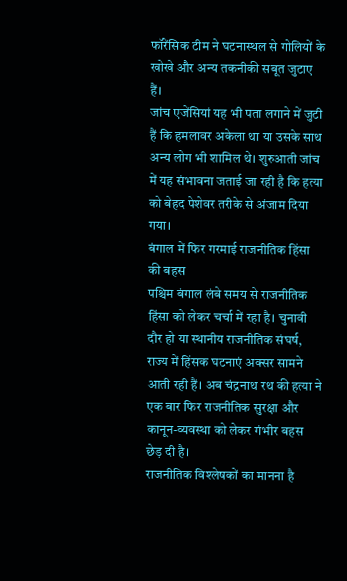फॉरेंसिक टीम ने घटनास्थल से गोलियों के खोखे और अन्य तकनीकी सबूत जुटाए हैं।
जांच एजेंसियां यह भी पता लगाने में जुटी हैं कि हमलावर अकेला था या उसके साथ अन्य लोग भी शामिल थे। शुरुआती जांच में यह संभावना जताई जा रही है कि हत्या को बेहद पेशेवर तरीके से अंजाम दिया गया।
बंगाल में फिर गरमाई राजनीतिक हिंसा की बहस
पश्चिम बंगाल लंबे समय से राजनीतिक हिंसा को लेकर चर्चा में रहा है। चुनावी दौर हो या स्थानीय राजनीतिक संघर्ष, राज्य में हिंसक घटनाएं अक्सर सामने आती रही हैं। अब चंद्रनाथ रथ की हत्या ने एक बार फिर राजनीतिक सुरक्षा और कानून-व्यवस्था को लेकर गंभीर बहस छेड़ दी है।
राजनीतिक विश्लेषकों का मानना है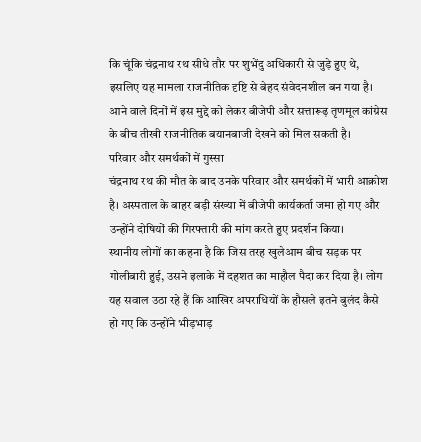कि चूंकि चंद्रनाथ रथ सीधे तौर पर शुभेंदु अधिकारी से जुड़े हुए थे, इसलिए यह मामला राजनीतिक दृष्टि से बेहद संवेदनशील बन गया है। आने वाले दिनों में इस मुद्दे को लेकर बीजेपी और सत्तारूढ़ तृणमूल कांग्रेस के बीच तीखी राजनीतिक बयानबाजी देखने को मिल सकती है।
परिवार और समर्थकों में गुस्सा
चंद्रनाथ रथ की मौत के बाद उनके परिवार और समर्थकों में भारी आक्रोश है। अस्पताल के बाहर बड़ी संख्या में बीजेपी कार्यकर्ता जमा हो गए और उन्होंने दोषियों की गिरफ्तारी की मांग करते हुए प्रदर्शन किया।
स्थानीय लोगों का कहना है कि जिस तरह खुलेआम बीच सड़क पर गोलीबारी हुई, उसने इलाके में दहशत का माहौल पैदा कर दिया है। लोग यह सवाल उठा रहे हैं कि आखिर अपराधियों के हौसले इतने बुलंद कैसे हो गए कि उन्होंने भीड़भाड़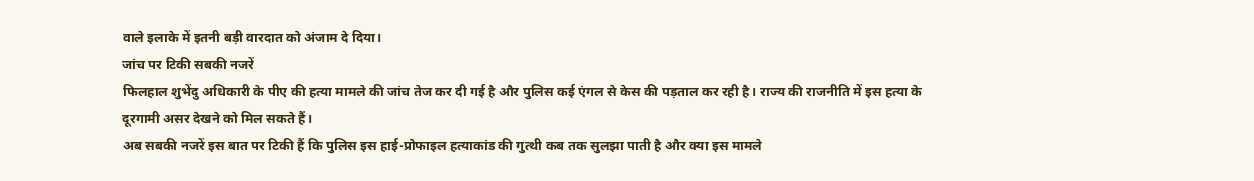वाले इलाके में इतनी बड़ी वारदात को अंजाम दे दिया।
जांच पर टिकी सबकी नजरें
फिलहाल शुभेंदु अधिकारी के पीए की हत्या मामले की जांच तेज कर दी गई है और पुलिस कई एंगल से केस की पड़ताल कर रही है। राज्य की राजनीति में इस हत्या के दूरगामी असर देखने को मिल सकते हैं।
अब सबकी नजरें इस बात पर टिकी हैं कि पुलिस इस हाई-प्रोफाइल हत्याकांड की गुत्थी कब तक सुलझा पाती है और क्या इस मामले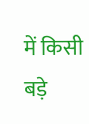में किसी बड़े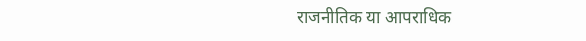राजनीतिक या आपराधिक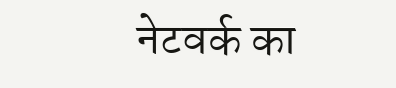नेटवर्क का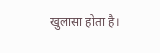खुलासा होता है।